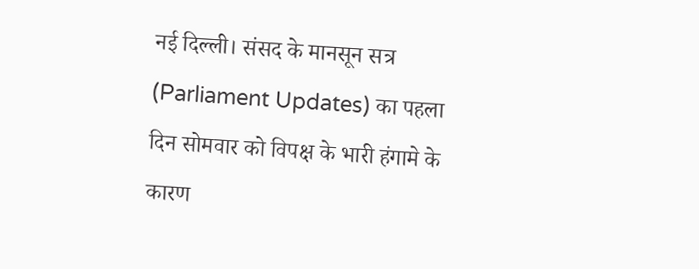नई दिल्ली। संसद के मानसून सत्र (Parliament Updates) का पहला दिन सोमवार को विपक्ष के भारी हंगामे के कारण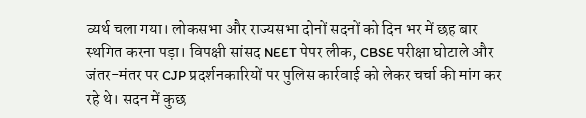व्यर्थ चला गया। लोकसभा और राज्यसभा दोनों सदनों को दिन भर में छह बार स्थगित करना पड़ा। विपक्षी सांसद NEET पेपर लीक, CBSE परीक्षा घोटाले और जंतर-मंतर पर CJP प्रदर्शनकारियों पर पुलिस कार्रवाई को लेकर चर्चा की मांग कर रहे थे। सदन में कुछ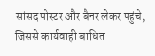सांसद पोस्टर और बैनर लेकर पहुंचे, जिससे कार्यवाही बाधित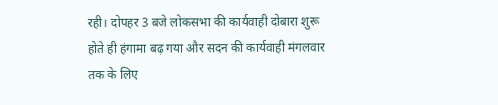रही। दोपहर 3 बजे लोकसभा की कार्यवाही दोबारा शुरू होते ही हंगामा बढ़ गया और सदन की कार्यवाही मंगलवार तक के लिए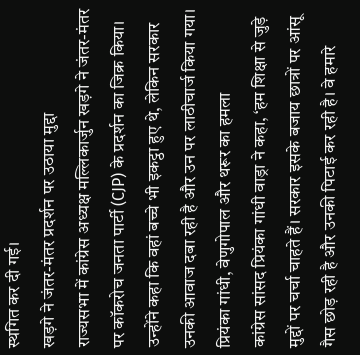स्थगित कर दी गई।
खड़गे ने जंतर-मंतर प्रदर्शन पर उठाया मुद्दा
राज्यसभा में कांग्रेस अध्यक्ष मल्लिकार्जुन खड़गे ने जंतर-मंतर पर कॉकरोच जनता पार्टी (CJP) के प्रदर्शन का जिक्र किया। उन्होंने कहा कि वहां बच्चे भी इकट्ठा हुए थे, लेकिन सरकार उनकी आवाज दबा रही है और उन पर लाठीचार्ज किया गया।
प्रियंका गांधी, वेणुगोपाल और थरूर का हमला
कांग्रेस सांसद प्रियंका गांधी वाड्रा ने कहा, ‘हम शिक्षा से जुड़े मुद्दों पर चर्चा चाहते हैं। सरकार इसके बजाय छात्रों पर आंसू गैस छोड़ रही है और उनकी पिटाई कर रही है। वे हमारे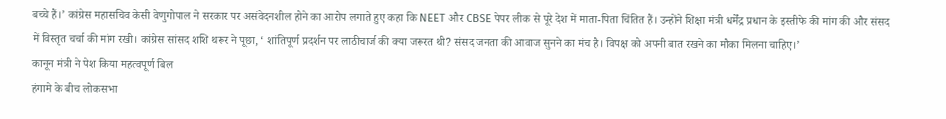बच्चे हैं।’ कांग्रेस महासचिव केसी वेणुगोपाल ने सरकार पर असंवेदनशील होने का आरोप लगाते हुए कहा कि NEET और CBSE पेपर लीक से पूरे देश में माता-पिता चिंतित हैं। उन्होंने शिक्षा मंत्री धर्मेंद्र प्रधान के इस्तीफे की मांग की और संसद में विस्तृत चर्चा की मांग रखी। कांग्रेस सांसद शशि थरूर ने पूछा, ‘ शांतिपूर्ण प्रदर्शन पर लाठीचार्ज की क्या जरूरत थी? संसद जनता की आवाज सुनने का मंच है। विपक्ष को अपनी बात रखने का मौका मिलना चाहिए।’
कानून मंत्री ने पेश किया महत्वपूर्ण बिल
हंगामे के बीच लोकसभा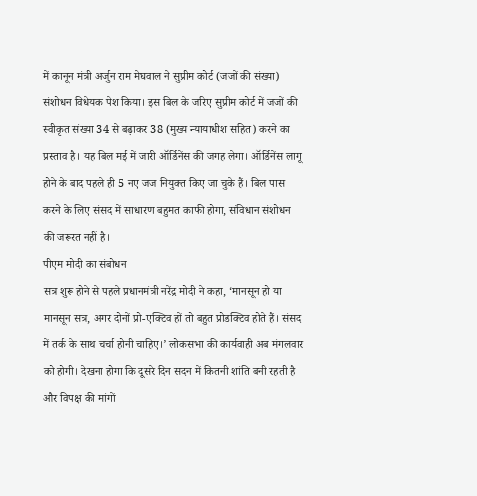में कानून मंत्री अर्जुन राम मेघवाल ने सुप्रीम कोर्ट (जजों की संख्या) संशोधन विधेयक पेश किया। इस बिल के जरिए सुप्रीम कोर्ट में जजों की स्वीकृत संख्या 34 से बढ़ाकर 38 (मुख्य न्यायाधीश सहित) करने का प्रस्ताव है। यह बिल मई में जारी ऑर्डिनेंस की जगह लेगा। ऑर्डिनेंस लागू होने के बाद पहले ही 5 नए जज नियुक्त किए जा चुके हैं। बिल पास करने के लिए संसद में साधारण बहुमत काफी होगा, संविधान संशोधन की जरूरत नहीं है।
पीएम मोदी का संबोधन
सत्र शुरू होने से पहले प्रधानमंत्री नरेंद्र मोदी ने कहा, ‘मानसून हो या मानसून सत्र, अगर दोनों प्रो-एक्टिव हों तो बहुत प्रोडक्टिव होते हैं। संसद में तर्क के साथ चर्चा होनी चाहिए।’ लोकसभा की कार्यवाही अब मंगलवार को होगी। देखना होगा कि दूसरे दिन सदन में कितनी शांति बनी रहती है और विपक्ष की मांगों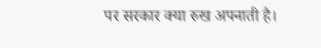पर सरकार क्या रुख अपनाती है।